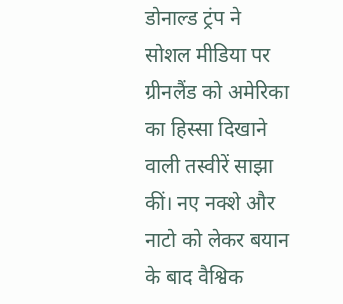डोनाल्ड ट्रंप ने सोशल मीडिया पर ग्रीनलैंड को अमेरिका का हिस्सा दिखाने वाली तस्वीरें साझा कीं। नए नक्शे और नाटो को लेकर बयान के बाद वैश्विक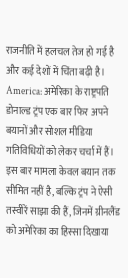राजनीति में हलचल तेज हो गई है और कई देशों में चिंता बढ़ी है।
America: अमेरिका के राष्ट्रपति डोनाल्ड ट्रंप एक बार फिर अपने बयानों और सोशल मीडिया गतिविधियों को लेकर चर्चा में हैं। इस बार मामला केवल बयान तक सीमित नहीं है, बल्कि ट्रंप ने ऐसी तस्वीरें साझा की हैं, जिनमें ग्रीनलैंड को अमेरिका का हिस्सा दिखाया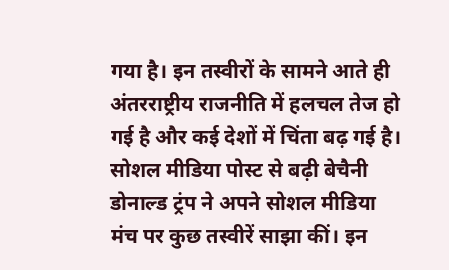गया है। इन तस्वीरों के सामने आते ही अंतरराष्ट्रीय राजनीति में हलचल तेज हो गई है और कई देशों में चिंता बढ़ गई है।
सोशल मीडिया पोस्ट से बढ़ी बेचैनी
डोनाल्ड ट्रंप ने अपने सोशल मीडिया मंच पर कुछ तस्वीरें साझा कीं। इन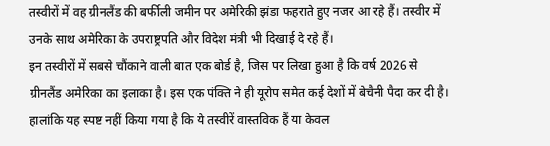तस्वीरों में वह ग्रीनलैंड की बर्फीली जमीन पर अमेरिकी झंडा फहराते हुए नजर आ रहे हैं। तस्वीर में उनके साथ अमेरिका के उपराष्ट्रपति और विदेश मंत्री भी दिखाई दे रहे हैं।
इन तस्वीरों में सबसे चौंकाने वाली बात एक बोर्ड है, जिस पर लिखा हुआ है कि वर्ष 2026 से ग्रीनलैंड अमेरिका का इलाका है। इस एक पंक्ति ने ही यूरोप समेत कई देशों में बेचैनी पैदा कर दी है।
हालांकि यह स्पष्ट नहीं किया गया है कि ये तस्वीरें वास्तविक हैं या केवल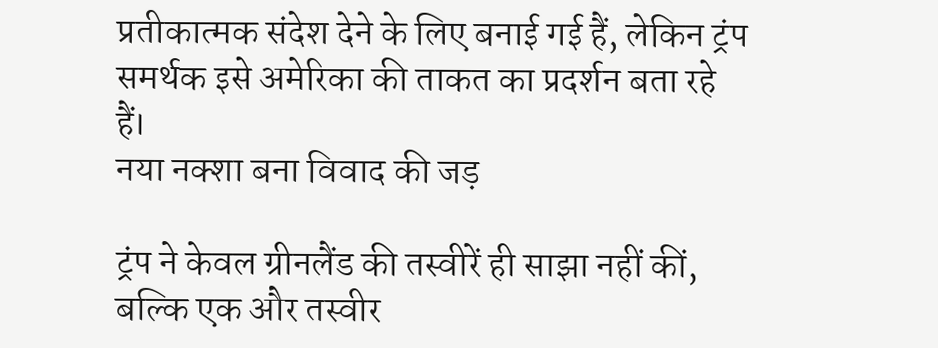प्रतीकात्मक संदेश देने के लिए बनाई गई हैं, लेकिन ट्रंप समर्थक इसे अमेरिका की ताकत का प्रदर्शन बता रहे हैं।
नया नक्शा बना विवाद की जड़

ट्रंप ने केवल ग्रीनलैंड की तस्वीरें ही साझा नहीं कीं, बल्कि एक और तस्वीर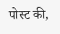पोस्ट की,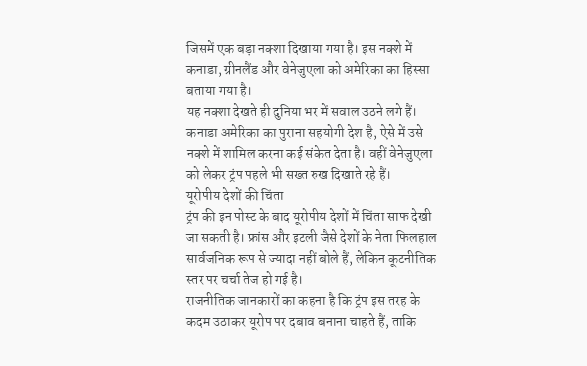जिसमें एक बड़ा नक्शा दिखाया गया है। इस नक्शे में कनाडा, ग्रीनलैंड और वेनेजुएला को अमेरिका का हिस्सा बताया गया है।
यह नक्शा देखते ही दुनिया भर में सवाल उठने लगे हैं। कनाडा अमेरिका का पुराना सहयोगी देश है, ऐसे में उसे नक्शे में शामिल करना कई संकेत देता है। वहीं वेनेजुएला को लेकर ट्रंप पहले भी सख्त रुख दिखाते रहे हैं।
यूरोपीय देशों की चिंता
ट्रंप की इन पोस्ट के बाद यूरोपीय देशों में चिंता साफ देखी जा सकती है। फ्रांस और इटली जैसे देशों के नेता फिलहाल सार्वजनिक रूप से ज्यादा नहीं बोले हैं, लेकिन कूटनीतिक स्तर पर चर्चा तेज हो गई है।
राजनीतिक जानकारों का कहना है कि ट्रंप इस तरह के कदम उठाकर यूरोप पर दबाव बनाना चाहते हैं, ताकि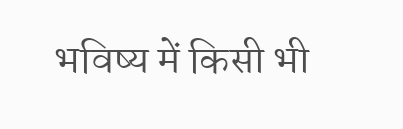भविष्य में किसी भी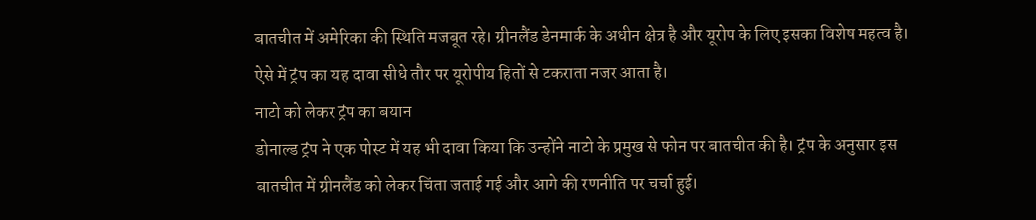बातचीत में अमेरिका की स्थिति मजबूत रहे। ग्रीनलैंड डेनमार्क के अधीन क्षेत्र है और यूरोप के लिए इसका विशेष महत्व है। ऐसे में ट्रंप का यह दावा सीधे तौर पर यूरोपीय हितों से टकराता नजर आता है।
नाटो को लेकर ट्रंप का बयान
डोनाल्ड ट्रंप ने एक पोस्ट में यह भी दावा किया कि उन्होंने नाटो के प्रमुख से फोन पर बातचीत की है। ट्रंप के अनुसार इस बातचीत में ग्रीनलैंड को लेकर चिंता जताई गई और आगे की रणनीति पर चर्चा हुई।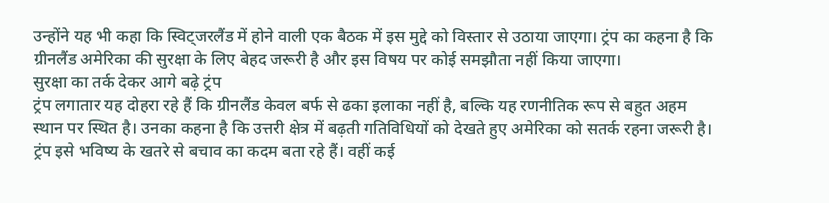उन्होंने यह भी कहा कि स्विट्जरलैंड में होने वाली एक बैठक में इस मुद्दे को विस्तार से उठाया जाएगा। ट्रंप का कहना है कि ग्रीनलैंड अमेरिका की सुरक्षा के लिए बेहद जरूरी है और इस विषय पर कोई समझौता नहीं किया जाएगा।
सुरक्षा का तर्क देकर आगे बढ़े ट्रंप
ट्रंप लगातार यह दोहरा रहे हैं कि ग्रीनलैंड केवल बर्फ से ढका इलाका नहीं है, बल्कि यह रणनीतिक रूप से बहुत अहम स्थान पर स्थित है। उनका कहना है कि उत्तरी क्षेत्र में बढ़ती गतिविधियों को देखते हुए अमेरिका को सतर्क रहना जरूरी है। ट्रंप इसे भविष्य के खतरे से बचाव का कदम बता रहे हैं। वहीं कई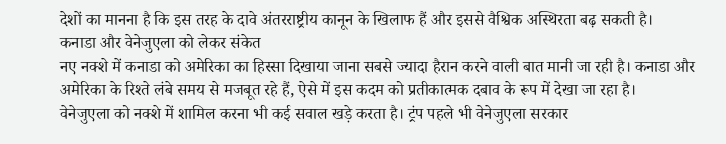देशों का मानना है कि इस तरह के दावे अंतरराष्ट्रीय कानून के खिलाफ हैं और इससे वैश्विक अस्थिरता बढ़ सकती है।
कनाडा और वेनेजुएला को लेकर संकेत
नए नक्शे में कनाडा को अमेरिका का हिस्सा दिखाया जाना सबसे ज्यादा हैरान करने वाली बात मानी जा रही है। कनाडा और अमेरिका के रिश्ते लंबे समय से मजबूत रहे हैं, ऐसे में इस कदम को प्रतीकात्मक दबाव के रूप में देखा जा रहा है।
वेनेजुएला को नक्शे में शामिल करना भी कई सवाल खड़े करता है। ट्रंप पहले भी वेनेजुएला सरकार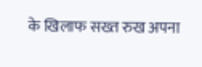के खिलाफ सख्त रुख अपना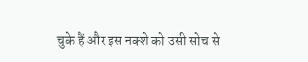चुके हैं और इस नक्शे को उसी सोच से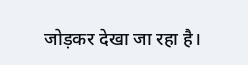जोड़कर देखा जा रहा है।